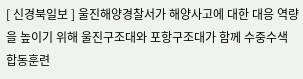[ 신경북일보 ] 울진해양경찰서가 해양사고에 대한 대응 역량을 높이기 위해 울진구조대와 포항구조대가 함께 수중수색 합동훈련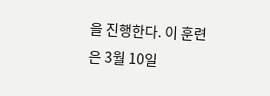을 진행한다. 이 훈련은 3월 10일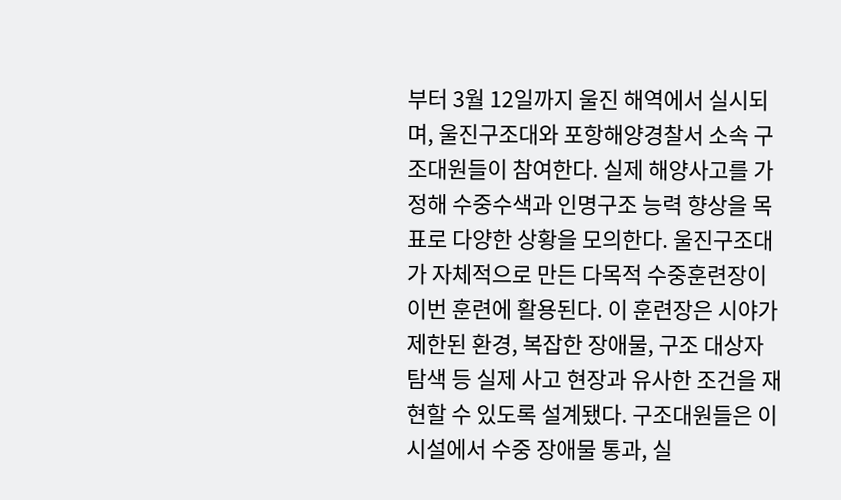부터 3월 12일까지 울진 해역에서 실시되며, 울진구조대와 포항해양경찰서 소속 구조대원들이 참여한다. 실제 해양사고를 가정해 수중수색과 인명구조 능력 향상을 목표로 다양한 상황을 모의한다. 울진구조대가 자체적으로 만든 다목적 수중훈련장이 이번 훈련에 활용된다. 이 훈련장은 시야가 제한된 환경, 복잡한 장애물, 구조 대상자 탐색 등 실제 사고 현장과 유사한 조건을 재현할 수 있도록 설계됐다. 구조대원들은 이 시설에서 수중 장애물 통과, 실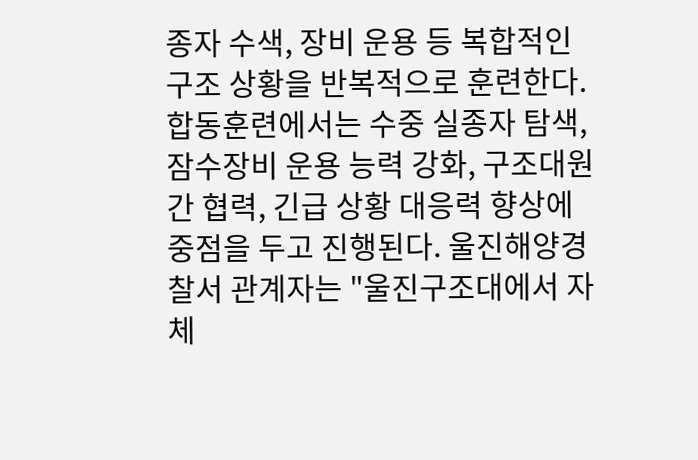종자 수색, 장비 운용 등 복합적인 구조 상황을 반복적으로 훈련한다. 합동훈련에서는 수중 실종자 탐색, 잠수장비 운용 능력 강화, 구조대원 간 협력, 긴급 상황 대응력 향상에 중점을 두고 진행된다. 울진해양경찰서 관계자는 "울진구조대에서 자체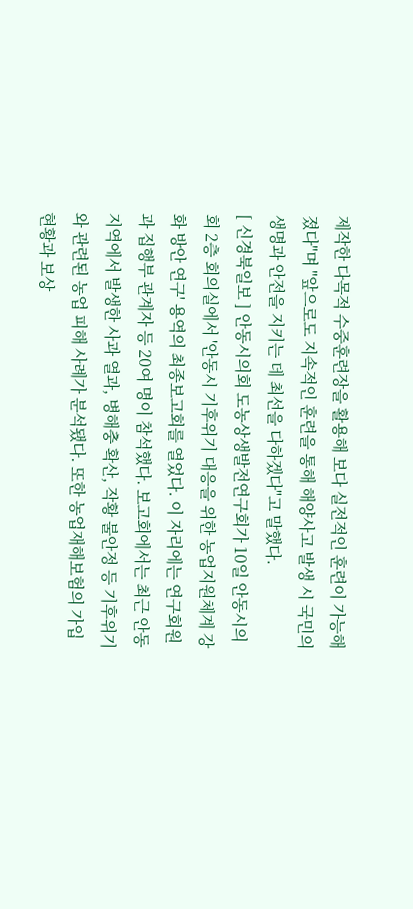제작한 다목적 수중훈련장을 활용해 보다 실전적인 훈련이 가능해졌다"며 "앞으로도 지속적인 훈련을 통해 해양사고 발생 시 국민의 생명과 안전을 지키는 데 최선을 다하겠다"고 말했다.
[ 신경북일보 ] 안동시의회 도농상생발전연구회가 10일 안동시의회 2층 회의실에서 '안동시 기후위기 대응을 위한 농업지원체계 강화 방안 연구' 용역의 최종보고회를 열었다. 이 자리에는 연구회원과 집행부 관계자 등 20여 명이 참석했다. 보고회에서는 최근 안동 지역에서 발생한 사과 열과, 병해충 확산, 작황 불안정 등 기후위기와 관련된 농업 피해 사례가 분석됐다. 또한 농업재해보험의 가입 현황과 보상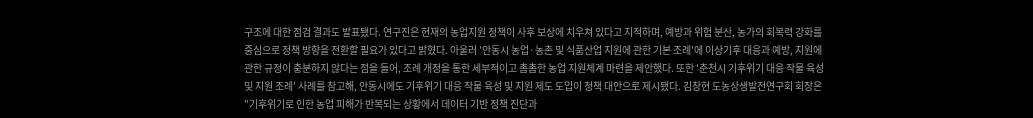구조에 대한 점검 결과도 발표됐다. 연구진은 현재의 농업지원 정책이 사후 보상에 치우쳐 있다고 지적하며, 예방과 위험 분산, 농가의 회복력 강화를 중심으로 정책 방향을 전환할 필요가 있다고 밝혔다. 아울러 '안동시 농업·농촌 및 식품산업 지원에 관한 기본 조례'에 이상기후 대응과 예방, 지원에 관한 규정이 충분하지 않다는 점을 들어, 조례 개정을 통한 세부적이고 촘촘한 농업 지원체계 마련을 제안했다. 또한 '춘천시 기후위기 대응 작물 육성 및 지원 조례' 사례를 참고해, 안동시에도 기후위기 대응 작물 육성 및 지원 제도 도입이 정책 대안으로 제시됐다. 김창현 도농상생발전연구회 회장은 "기후위기로 인한 농업 피해가 반복되는 상황에서 데이터 기반 정책 진단과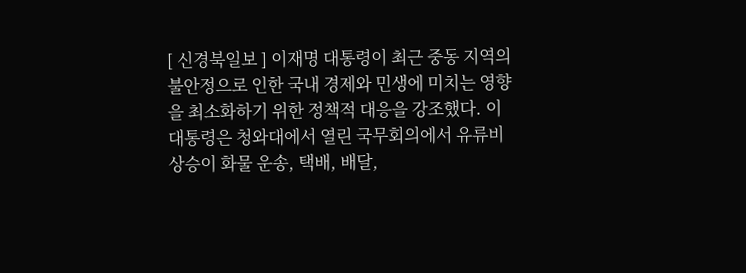[ 신경북일보 ] 이재명 대통령이 최근 중동 지역의 불안정으로 인한 국내 경제와 민생에 미치는 영향을 최소화하기 위한 정책적 대응을 강조했다. 이 대통령은 청와대에서 열린 국무회의에서 유류비 상승이 화물 운송, 택배, 배달,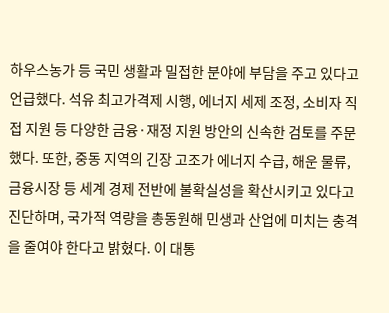하우스농가 등 국민 생활과 밀접한 분야에 부담을 주고 있다고 언급했다. 석유 최고가격제 시행, 에너지 세제 조정, 소비자 직접 지원 등 다양한 금융·재정 지원 방안의 신속한 검토를 주문했다. 또한, 중동 지역의 긴장 고조가 에너지 수급, 해운 물류, 금융시장 등 세계 경제 전반에 불확실성을 확산시키고 있다고 진단하며, 국가적 역량을 총동원해 민생과 산업에 미치는 충격을 줄여야 한다고 밝혔다. 이 대통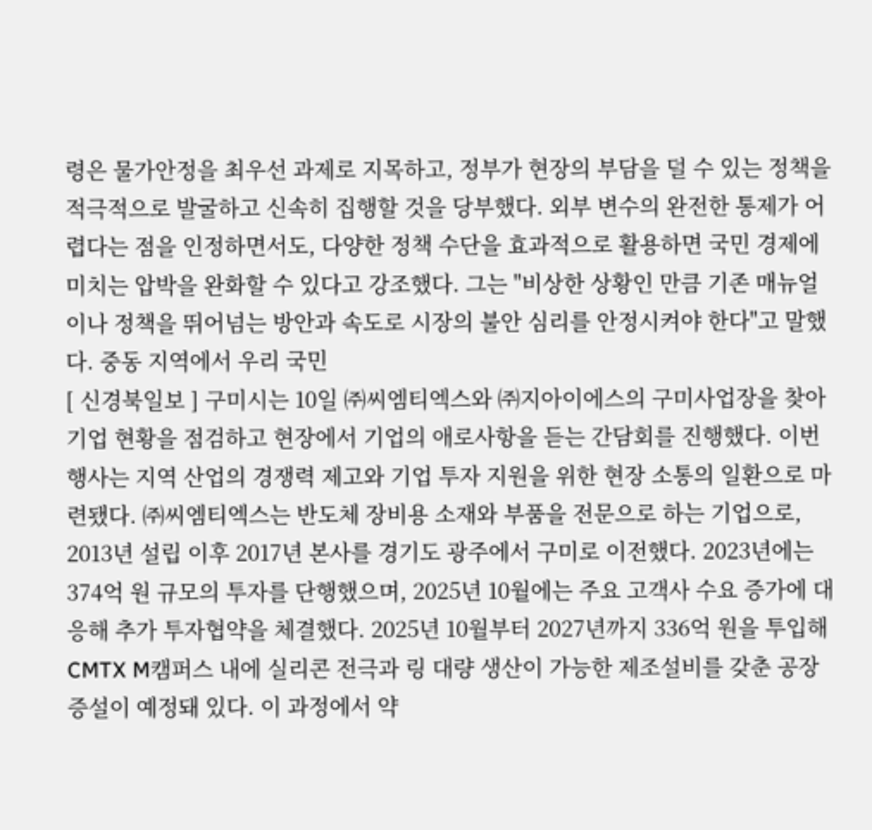령은 물가안정을 최우선 과제로 지목하고, 정부가 현장의 부담을 덜 수 있는 정책을 적극적으로 발굴하고 신속히 집행할 것을 당부했다. 외부 변수의 완전한 통제가 어렵다는 점을 인정하면서도, 다양한 정책 수단을 효과적으로 활용하면 국민 경제에 미치는 압박을 완화할 수 있다고 강조했다. 그는 "비상한 상황인 만큼 기존 매뉴얼이나 정책을 뛰어넘는 방안과 속도로 시장의 불안 심리를 안정시켜야 한다"고 말했다. 중동 지역에서 우리 국민
[ 신경북일보 ] 구미시는 10일 ㈜씨엠티엑스와 ㈜지아이에스의 구미사업장을 찾아 기업 현황을 점검하고 현장에서 기업의 애로사항을 듣는 간담회를 진행했다. 이번 행사는 지역 산업의 경쟁력 제고와 기업 투자 지원을 위한 현장 소통의 일환으로 마련됐다. ㈜씨엠티엑스는 반도체 장비용 소재와 부품을 전문으로 하는 기업으로, 2013년 설립 이후 2017년 본사를 경기도 광주에서 구미로 이전했다. 2023년에는 374억 원 규모의 투자를 단행했으며, 2025년 10월에는 주요 고객사 수요 증가에 대응해 추가 투자협약을 체결했다. 2025년 10월부터 2027년까지 336억 원을 투입해 CMTX M캠퍼스 내에 실리콘 전극과 링 대량 생산이 가능한 제조설비를 갖춘 공장 증설이 예정돼 있다. 이 과정에서 약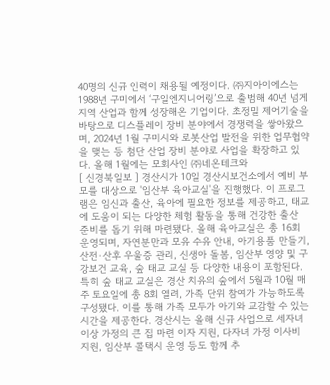40명의 신규 인력이 채용될 예정이다. ㈜지아이에스는 1988년 구미에서 ‘구일엔지니어링’으로 출범해 40년 넘게 지역 산업과 함께 성장해온 기업이다. 초정밀 제어기술을 바탕으로 디스플레이 장비 분야에서 경쟁력을 쌓아왔으며, 2024년 1월 구미시와 로봇산업 발전을 위한 업무협약을 맺는 등 첨단 산업 장비 분야로 사업을 확장하고 있다. 올해 1월에는 모회사인 ㈜네온테크와
[ 신경북일보 ] 경산시가 10일 경산시보건소에서 예비 부모를 대상으로 '임산부 육아교실'을 진행했다. 이 프로그램은 임신과 출산, 육아에 필요한 정보를 제공하고, 태교에 도움이 되는 다양한 체험 활동을 통해 건강한 출산 준비를 돕기 위해 마련됐다. 올해 육아교실은 총 16회 운영되며, 자연분만과 모유 수유 안내, 아기용품 만들기, 산전·산후 우울증 관리, 신생아 돌봄, 임산부 영양 및 구강보건 교육, 숲 태교 교실 등 다양한 내용이 포함된다. 특히 숲 태교 교실은 경산 치유의 숲에서 5월과 10월 매주 토요일에 총 8회 열려, 가족 단위 참여가 가능하도록 구성됐다. 이를 통해 가족 모두가 아기와 교감할 수 있는 시간을 제공한다. 경산시는 올해 신규 사업으로 세자녀 이상 가정의 큰 집 마련 이자 지원, 다자녀 가정 이사비 지원, 임산부 콜택시 운영 등도 함께 추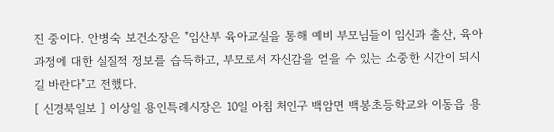진 중이다. 안병숙 보건소장은 "임산부 육아교실을 통해 예비 부모님들이 임신과 출산, 육아 과정에 대한 실질적 정보를 습득하고, 부모로서 자신감을 얻을 수 있는 소중한 시간이 되시길 바란다"고 전했다.
[ 신경북일보 ] 이상일 용인특례시장은 10일 아침 처인구 백암면 백봉초등학교와 이동읍 용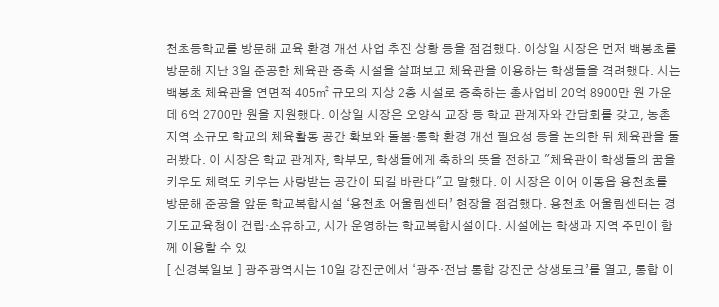천초등학교를 방문해 교육 환경 개선 사업 추진 상황 등을 점검했다. 이상일 시장은 먼저 백봉초를 방문해 지난 3일 준공한 체육관 증축 시설을 살펴보고 체육관을 이용하는 학생들을 격려했다. 시는 백봉초 체육관을 연면적 405㎡ 규모의 지상 2층 시설로 증축하는 총사업비 20억 8900만 원 가운데 6억 2700만 원을 지원했다. 이상일 시장은 오양식 교장 등 학교 관계자와 간담회를 갖고, 농촌 지역 소규모 학교의 체육활동 공간 확보와 돌봄·통학 환경 개선 필요성 등을 논의한 뒤 체육관을 둘러봤다. 이 시장은 학교 관계자, 학부모, 학생들에게 축하의 뜻을 전하고 "체육관이 학생들의 꿈을 키우도 체력도 키우는 사랑받는 공간이 되길 바란다"고 말했다. 이 시장은 이어 이동읍 용천초를 방문해 준공을 앞둔 학교복합시설 ‘용천초 어울림센터’ 현장을 점검했다. 용천초 어울림센터는 경기도교육청이 건립·소유하고, 시가 운영하는 학교복합시설이다. 시설에는 학생과 지역 주민이 함께 이용할 수 있
[ 신경북일보 ] 광주광역시는 10일 강진군에서 ‘광주·전남 통합 강진군 상생토크’를 열고, 통합 이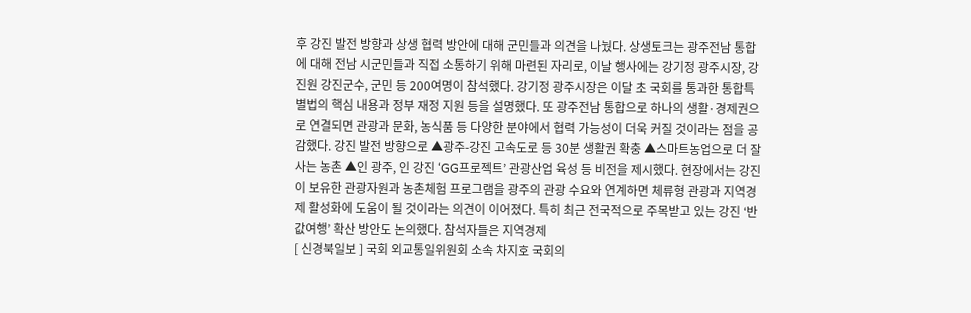후 강진 발전 방향과 상생 협력 방안에 대해 군민들과 의견을 나눴다. 상생토크는 광주전남 통합에 대해 전남 시군민들과 직접 소통하기 위해 마련된 자리로, 이날 행사에는 강기정 광주시장, 강진원 강진군수, 군민 등 200여명이 참석했다. 강기정 광주시장은 이달 초 국회를 통과한 통합특별법의 핵심 내용과 정부 재정 지원 등을 설명했다. 또 광주전남 통합으로 하나의 생활·경제권으로 연결되면 관광과 문화, 농식품 등 다양한 분야에서 협력 가능성이 더욱 커질 것이라는 점을 공감했다. 강진 발전 방향으로 ▲광주-강진 고속도로 등 30분 생활권 확충 ▲스마트농업으로 더 잘사는 농촌 ▲인 광주, 인 강진 ‘GG프로젝트’ 관광산업 육성 등 비전을 제시했다. 현장에서는 강진이 보유한 관광자원과 농촌체험 프로그램을 광주의 관광 수요와 연계하면 체류형 관광과 지역경제 활성화에 도움이 될 것이라는 의견이 이어졌다. 특히 최근 전국적으로 주목받고 있는 강진 ‘반값여행’ 확산 방안도 논의했다. 참석자들은 지역경제
[ 신경북일보 ] 국회 외교통일위원회 소속 차지호 국회의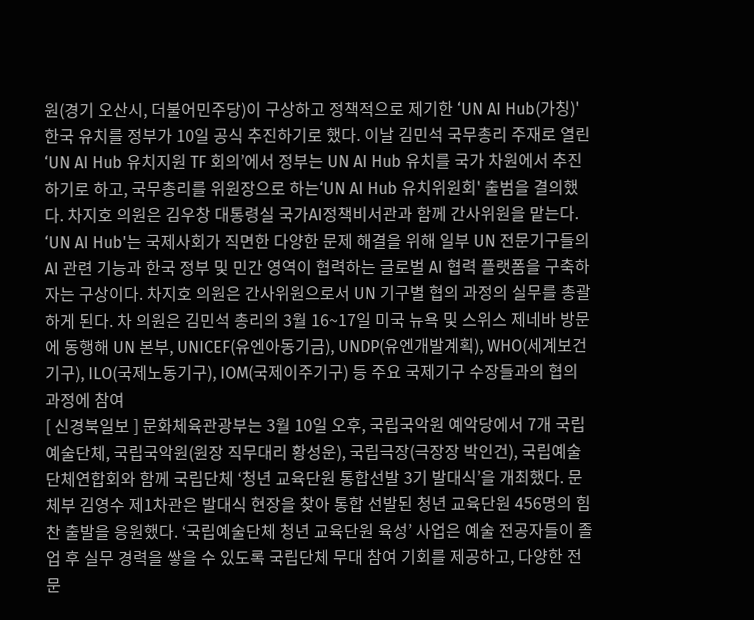원(경기 오산시, 더불어민주당)이 구상하고 정책적으로 제기한 ‘UN AI Hub(가칭)' 한국 유치를 정부가 10일 공식 추진하기로 했다. 이날 김민석 국무총리 주재로 열린 ‘UN AI Hub 유치지원 TF 회의’에서 정부는 UN AI Hub 유치를 국가 차원에서 추진하기로 하고, 국무총리를 위원장으로 하는‘UN AI Hub 유치위원회' 출범을 결의했다. 차지호 의원은 김우창 대통령실 국가AI정책비서관과 함께 간사위원을 맡는다. ‘UN AI Hub'는 국제사회가 직면한 다양한 문제 해결을 위해 일부 UN 전문기구들의 AI 관련 기능과 한국 정부 및 민간 영역이 협력하는 글로벌 AI 협력 플랫폼을 구축하자는 구상이다. 차지호 의원은 간사위원으로서 UN 기구별 협의 과정의 실무를 총괄하게 된다. 차 의원은 김민석 총리의 3월 16~17일 미국 뉴욕 및 스위스 제네바 방문에 동행해 UN 본부, UNICEF(유엔아동기금), UNDP(유엔개발계획), WHO(세계보건기구), ILO(국제노동기구), IOM(국제이주기구) 등 주요 국제기구 수장들과의 협의 과정에 참여
[ 신경북일보 ] 문화체육관광부는 3월 10일 오후, 국립국악원 예악당에서 7개 국립예술단체, 국립국악원(원장 직무대리 황성운), 국립극장(극장장 박인건), 국립예술단체연합회와 함께 국립단체 ‘청년 교육단원 통합선발 3기 발대식’을 개최했다. 문체부 김영수 제1차관은 발대식 현장을 찾아 통합 선발된 청년 교육단원 456명의 힘찬 출발을 응원했다. ‘국립예술단체 청년 교육단원 육성’ 사업은 예술 전공자들이 졸업 후 실무 경력을 쌓을 수 있도록 국립단체 무대 참여 기회를 제공하고, 다양한 전문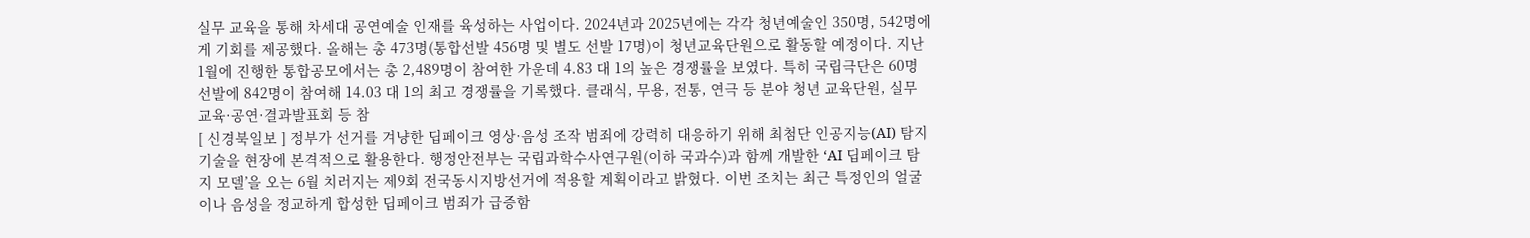실무 교육을 통해 차세대 공연예술 인재를 육성하는 사업이다. 2024년과 2025년에는 각각 청년예술인 350명, 542명에게 기회를 제공했다. 올해는 총 473명(통합선발 456명 및 별도 선발 17명)이 청년교육단원으로 활동할 예정이다. 지난 1월에 진행한 통합공모에서는 총 2,489명이 참여한 가운데 4.83 대 1의 높은 경쟁률을 보였다. 특히 국립극단은 60명 선발에 842명이 참여해 14.03 대 1의 최고 경쟁률을 기록했다. 클래식, 무용, 전통, 연극 등 분야 청년 교육단원, 실무 교육·공연·결과발표회 등 참
[ 신경북일보 ] 정부가 선거를 겨냥한 딥페이크 영상·음성 조작 범죄에 강력히 대응하기 위해 최첨단 인공지능(AI) 탐지 기술을 현장에 본격적으로 활용한다. 행정안전부는 국립과학수사연구원(이하 국과수)과 함께 개발한 ‘AI 딥페이크 탐지 모델’을 오는 6월 치러지는 제9회 전국동시지방선거에 적용할 계획이라고 밝혔다. 이번 조치는 최근 특정인의 얼굴이나 음성을 정교하게 합성한 딥페이크 범죄가 급증함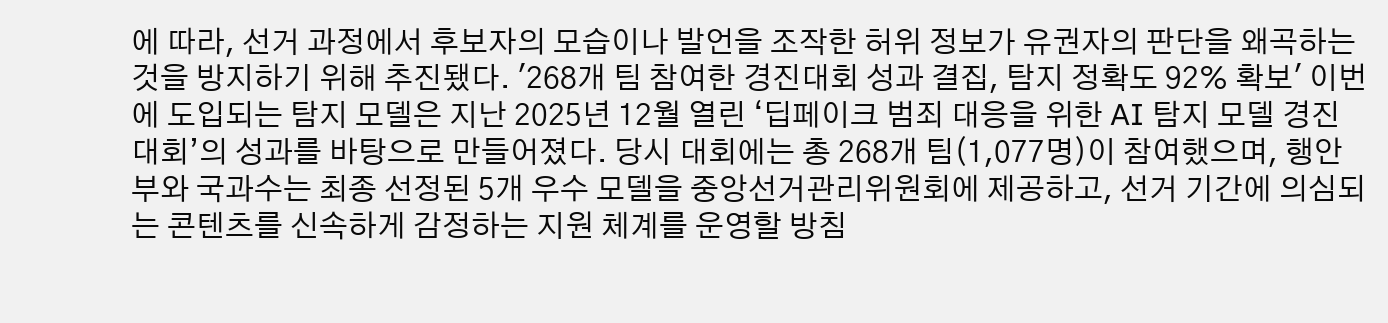에 따라, 선거 과정에서 후보자의 모습이나 발언을 조작한 허위 정보가 유권자의 판단을 왜곡하는 것을 방지하기 위해 추진됐다. '268개 팀 참여한 경진대회 성과 결집, 탐지 정확도 92% 확보' 이번에 도입되는 탐지 모델은 지난 2025년 12월 열린 ‘딥페이크 범죄 대응을 위한 AI 탐지 모델 경진대회’의 성과를 바탕으로 만들어졌다. 당시 대회에는 총 268개 팀(1,077명)이 참여했으며, 행안부와 국과수는 최종 선정된 5개 우수 모델을 중앙선거관리위원회에 제공하고, 선거 기간에 의심되는 콘텐츠를 신속하게 감정하는 지원 체계를 운영할 방침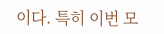이다. 특히 이번 모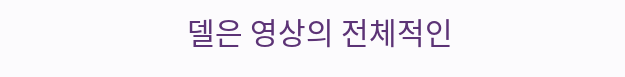델은 영상의 전체적인